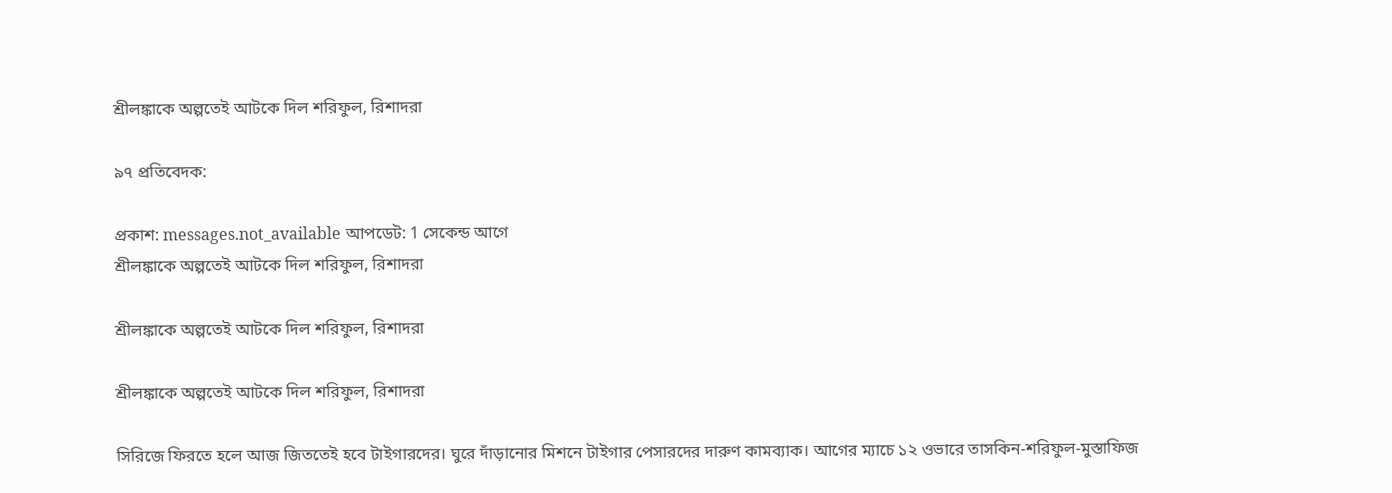শ্রীলঙ্কাকে অল্পতেই আটকে দিল শরিফুল, রিশাদরা

৯৭ প্রতিবেদক:

প্রকাশ: messages.not_available আপডেট: 1 সেকেন্ড আগে
শ্রীলঙ্কাকে অল্পতেই আটকে দিল শরিফুল, রিশাদরা

শ্রীলঙ্কাকে অল্পতেই আটকে দিল শরিফুল, রিশাদরা

শ্রীলঙ্কাকে অল্পতেই আটকে দিল শরিফুল, রিশাদরা

সিরিজে ফিরতে হলে আজ জিততেই হবে টাইগারদের। ঘুরে দাঁড়ানোর মিশনে টাইগার পেসারদের দারুণ কামব্যাক। আগের ম্যাচে ১২ ওভারে তাসকিন-শরিফুল-মুস্তাফিজ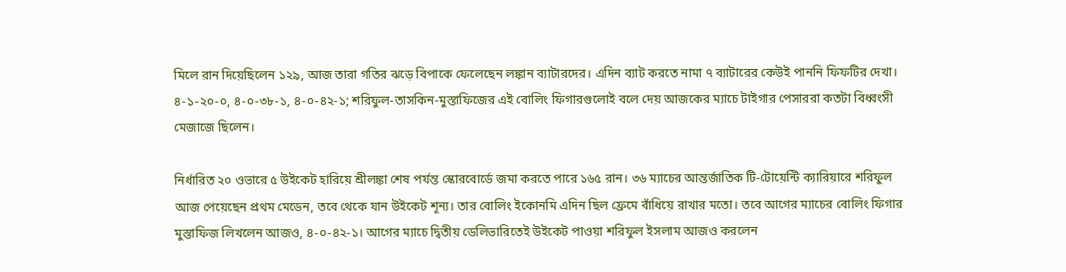মিলে রান দিয়েছিলেন ১২৯, আজ তারা গতির ঝড়ে বিপাকে ফেলেছেন লঙ্কান ব্যাটারদের। এদিন ব্যাট করতে নামা ৭ ব্যাটারের কেউই পাননি ফিফটির দেখা। ৪-১-২০-০, ৪-০-৩৮-১, ৪-০-৪২-১; শরিফুল-তাসকিন-মুস্তাফিজের এই বোলিং ফিগারগুলোই বলে দেয় আজকের ম্যাচে টাইগার পেসাররা কতটা বিধ্বংসী মেজাজে ছিলেন।

নির্ধারিত ২০ ওভারে ৫ উইকেট হারিয়ে শ্রীলঙ্কা শেষ পর্যন্ত স্কোরবোর্ডে জমা করতে পারে ১৬৫ রান। ৩৬ ম্যাচের আন্তর্জাতিক টি-টোয়েন্টি ক্যারিয়ারে শরিফুল আজ পেয়েছেন প্রথম মেডেন, তবে থেকে যান উইকেট শূন্য। তার বোলিং ইকোনমি এদিন ছিল ফ্রেমে বাঁধিয়ে রাখার মতো। তবে আগের ম্যাচের বোলিং ফিগার মুস্তাফিজ লিখলেন আজও, ৪-০-৪২-১। আগের ম্যাচে দ্বিতীয় ডেলিভারিতেই উইকেট পাওয়া শরিফুল ইসলাম আজও করলেন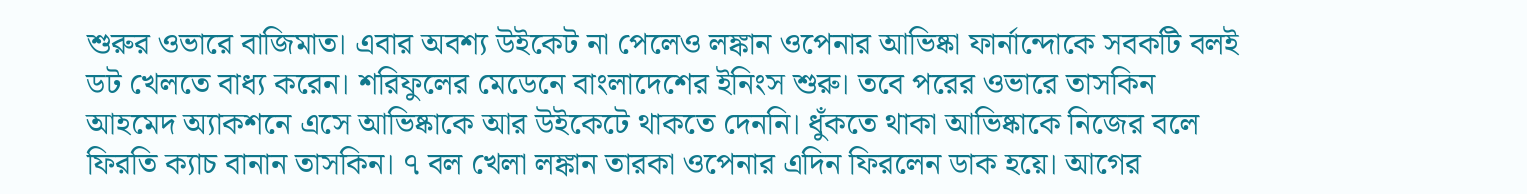শুরুর ওভারে বাজিমাত। এবার অবশ্য উইকেট না পেলেও লঙ্কান ওপেনার আভিষ্কা ফার্নান্দোকে সবকটি বলই ডট খেলতে বাধ্য করেন। শরিফুলের মেডেনে বাংলাদেশের ইনিংস শুরু। তবে পরের ওভারে তাসকিন আহমেদ অ্যাকশনে এসে আভিষ্কাকে আর উইকেটে থাকতে দেননি। ধুঁকতে থাকা আভিষ্কাকে নিজের বলে ফিরতি ক্যাচ বানান তাসকিন। ৭ বল খেলা লঙ্কান তারকা ওপেনার এদিন ফিরলেন ডাক হয়ে। আগের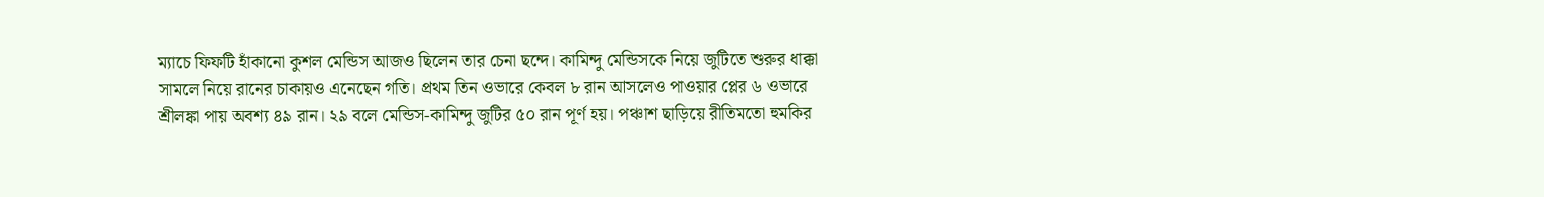ম্যাচে ফিফটি হাঁকানো কুশল মেন্ডিস আজও ছিলেন তার চেনা ছন্দে। কামিন্দু মেন্ডিসকে নিয়ে জুটিতে শুরুর ধাক্কা সামলে নিয়ে রানের চাকায়ও এনেছেন গতি। প্রথম তিন ওভারে কেবল ৮ রান আসলেও পাওয়ার প্লের ৬ ওভারে শ্রীলঙ্কা পায় অবশ্য ৪৯ রান। ২৯ বলে মেন্ডিস-কামিন্দু জুটির ৫০ রান পূর্ণ হয়। পঞ্চাশ ছাড়িয়ে রীতিমতো হুমকির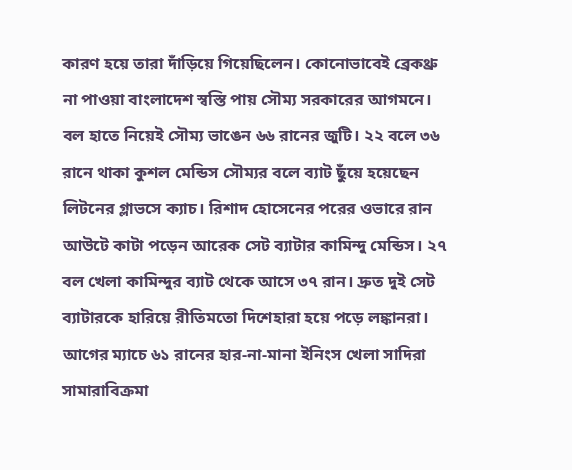কারণ হয়ে তারা দাঁড়িয়ে গিয়েছিলেন। কোনোভাবেই ব্রেকথ্রু না পাওয়া বাংলাদেশ স্বস্তি পায় সৌম্য সরকারের আগমনে। বল হাতে নিয়েই সৌম্য ভাঙেন ৬৬ রানের জুটি। ২২ বলে ৩৬ রানে থাকা কুশল মেন্ডিস সৌম্যর বলে ব্যাট ছুঁয়ে হয়েছেন লিটনের গ্লাভসে ক্যাচ। রিশাদ হোসেনের পরের ওভারে রান আউটে কাটা পড়েন আরেক সেট ব্যাটার কামিন্দু মেন্ডিস। ২৭ বল খেলা কামিন্দুর ব্যাট থেকে আসে ৩৭ রান। দ্রুত দুই সেট ব্যাটারকে হারিয়ে রীতিমতো দিশেহারা হয়ে পড়ে লঙ্কানরা। আগের ম্যাচে ৬১ রানের হার-না-মানা ইনিংস খেলা সাদিরা সামারাবিক্রমা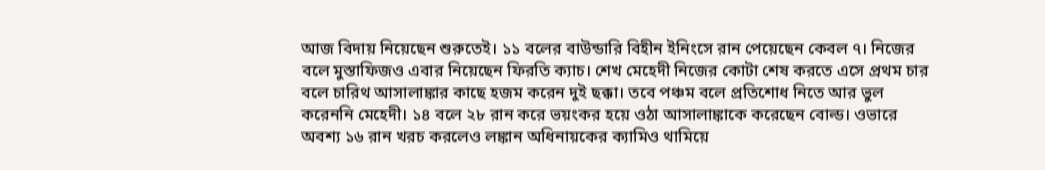আজ বিদায় নিয়েছেন শুরুতেই। ১১ বলের বাউন্ডারি বিহীন ইনিংসে রান পেয়েছেন কেবল ৭। নিজের বলে মুস্তাফিজও এবার নিয়েছেন ফিরতি ক্যাচ। শেখ মেহেদী নিজের কোটা শেষ করতে এসে প্রথম চার বলে চারিথ আসালাঙ্কার কাছে হজম করেন দুই ছক্কা। তবে পঞ্চম বলে প্রতিশোধ নিতে আর ভুল করেননি মেহেদী। ১৪ বলে ২৮ রান করে ভয়ংকর হয়ে ওঠা আসালাঙ্কাকে করেছেন বোল্ড। ওভারে অবশ্য ১৬ রান খরচ করলেও লঙ্কান অধিনায়কের ক্যামিও থামিয়ে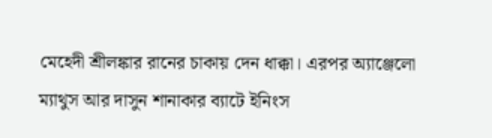মেহেদী শ্রীলঙ্কার রানের চাকায় দেন ধাক্কা। এরপর অ্যাঞ্জেলো ম্যাথুস আর দাসুন শানাকার ব্যাটে ইনিংস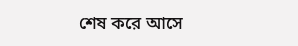শেষ করে আসে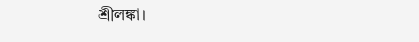শ্রীলঙ্কা।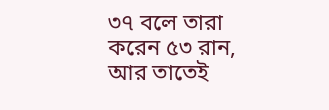৩৭ বলে তারা করেন ৫৩ রান, আর তাতেই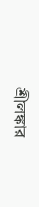শ্রীলঙ্কার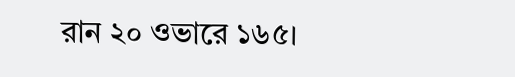রান ২০ ওভারে ১৬৫।